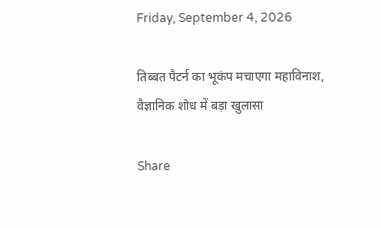Friday, September 4, 2026

तिब्बत पैटर्न का भूकंप मचाएगा महाविनाश, वैज्ञानिक शोध में बड़ा खुलासा

Share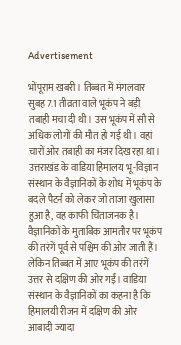Advertisement

भोंपूराम खबरी। तिब्बत में मंगलवार सुबह 7.1 तीव्रता वाले भूकंप ने बड़ी तबाही मचा दी थी। उस भूकंप में सौ से अधिक लोगों की मौत हो गई थी। वहां चारों ओर तबाही का मंजर दिख रहा था। उत्तराखंड के वाडिया हिमालय भू-विज्ञान संस्थान के वैज्ञानिकों के शोध में भूकंप के बदले पैटर्न को लेकर जो ताजा खुलासा हुआ है, वह काफी चिंताजनक है। वैज्ञानिकों के मुताबिक आमतौर पर भूकंप की तरंगें पूर्व से पश्चिम की ओर जाती हैं। लेकिन तिब्बत में आए भूकंप की तरंगें उत्तर से दक्षिण की ओर गईं। वाडिया संस्थान के वैज्ञानिकों का कहना है कि हिमालयी रीजन में दक्षिण की ओर आबादी ज्यादा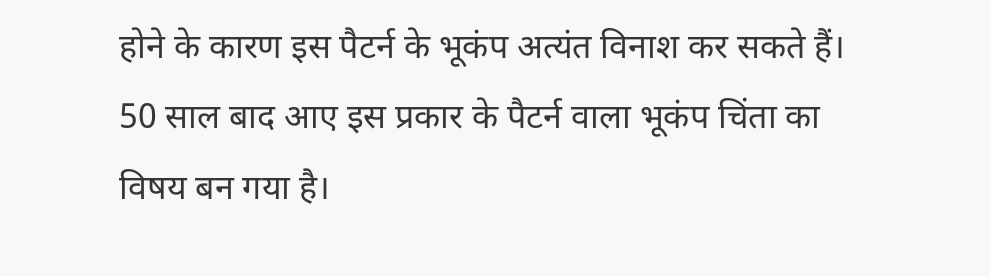होने के कारण इस पैटर्न के भूकंप अत्यंत विनाश कर सकते हैं। 50 साल बाद आए इस प्रकार के पैटर्न वाला भूकंप चिंता का विषय बन गया है।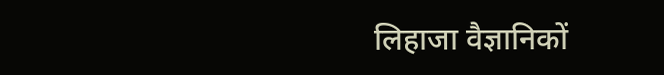लिहाजा वैज्ञानिकों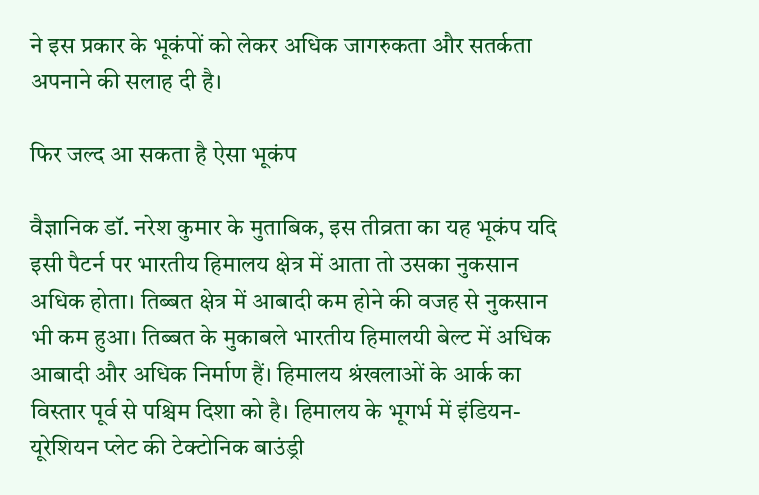ने इस प्रकार के भूकंपों को लेकर अधिक जागरुकता और सतर्कता अपनाने की सलाह दी है।

फिर जल्द आ सकता है ऐसा भूकंप

वैज्ञानिक डॉ. नरेश कुमार के मुताबिक, इस तीव्रता का यह भूकंप यदि इसी पैटर्न पर भारतीय हिमालय क्षेत्र में आता तो उसका नुकसान अधिक होता। तिब्बत क्षेत्र में आबादी कम होने की वजह से नुकसान भी कम हुआ। तिब्बत के मुकाबले भारतीय हिमालयी बेल्ट में अधिक आबादी और अधिक निर्माण हैं। हिमालय श्रंखलाओं के आर्क का विस्तार पूर्व से पश्चिम दिशा को है। हिमालय के भूगर्भ में इंडियन-यूरेशियन प्लेट की टेक्टोनिक बाउंड्री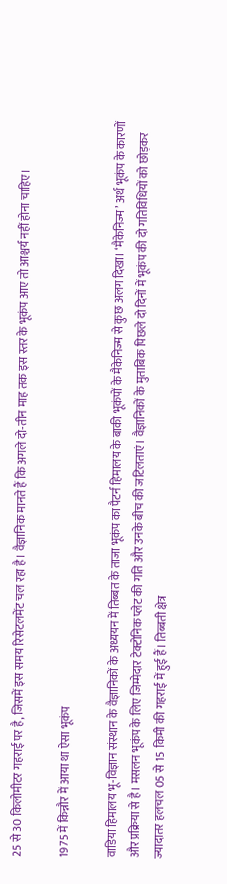25 से 30 किलोमीटर गहराई पर है, जिसमें इस समय रिसेटलमेंट चल रहा है। वैज्ञानिक मानते हैं कि अगले दो-तीन माह तक इस स्तर के भूकंप आए तो आश्चर्य नहीं होना चाहिए।

1975 में किन्नौर में आया था ऐसा भूकंप

वाडिया हिमालय भू-विज्ञान संस्थान के वैज्ञानिकों के अध्ययन में तिब्बत के ताजा भूकंप का पैटर्न हिमालय के बाकी भूकंपों के मैकेनिज्म से कुछ अलग दिखा। ‘मैकेनिज्म’ अर्थ भूकंप के कारणों और प्रक्रिया से है। मसलन भूकंप के लिए जिम्मेदार टेक्टोनिक प्लेट की गति और उनके बीच की जटिलताएं। वैज्ञानिकों के मुताबिक पिछले दो दिनों में भूकंप की दो गतिविधियों को छोड़कर ज्यादातर हलचल 05 से 15 किमी की गहराई में हुई हैं। तिब्बती क्षेत्र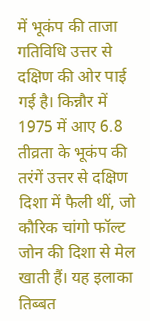में भूकंप की ताजा गतिविधि उत्तर से दक्षिण की ओर पाई गई है। किन्नौर में 1975 में आए 6.8 तीव्रता के भूकंप की तरंगें उत्तर से दक्षिण दिशा में फैली थीं, जो कौरिक चांगो फॉल्ट जोन की दिशा से मेल खाती हैं। यह इलाका तिब्बत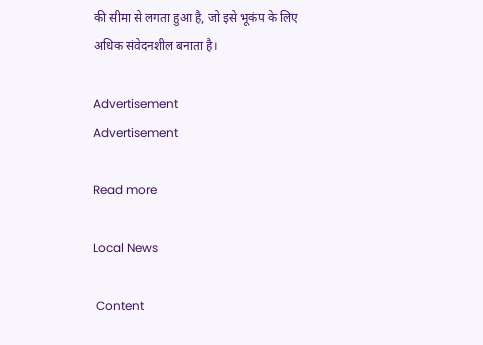की सीमा से लगता हुआ है, जो इसे भूकंप के लिए अधिक संवेदनशील बनाता है।

Advertisement
Advertisement

Read more

Local News

 Content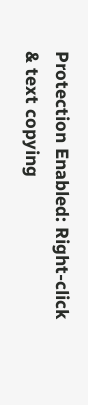Protection Enabled: Right-click & text copying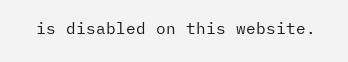is disabled on this website.